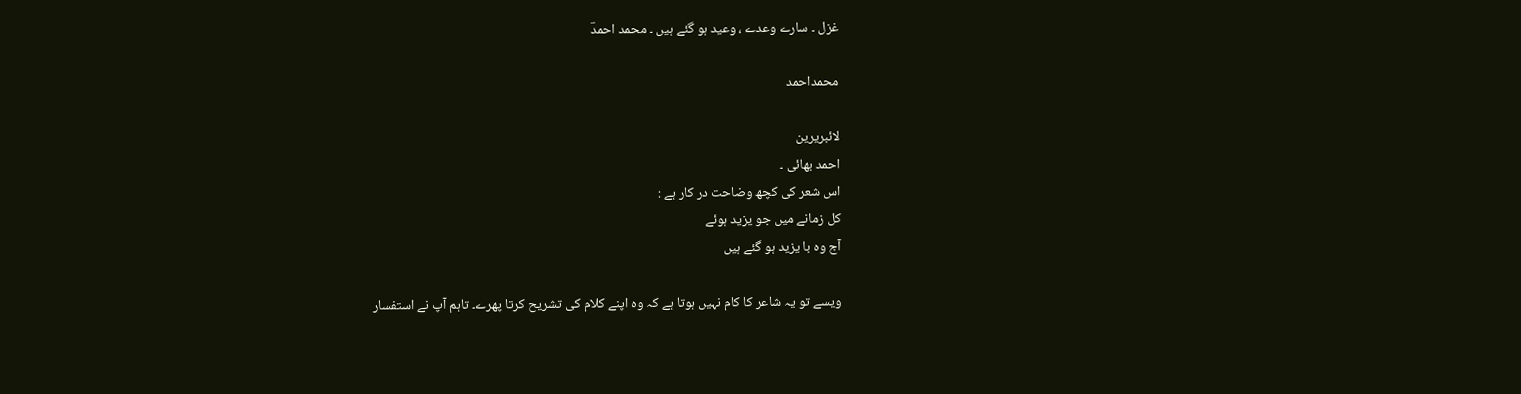غزل ۔ سارے وعدے ، وعید ہو گئے ہیں ۔ محمد احمدؔ

محمداحمد

لائبریرین
احمد بھائی ۔
اس شعر کی کچھ وضاحت در کار ہے :
کل زمانے میں جو یزید ہوئے
آج وہ با یزید ہو گئے ہیں

ویسے تو یہ شاعر کا کام نہیں ہوتا ہے کہ وہ اپنے کلام کی تشریح کرتا پھرے۔ تاہم آپ نے استفسار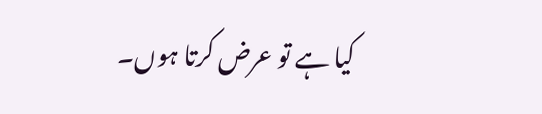کیا ہے تو عرض کرتا ہوں۔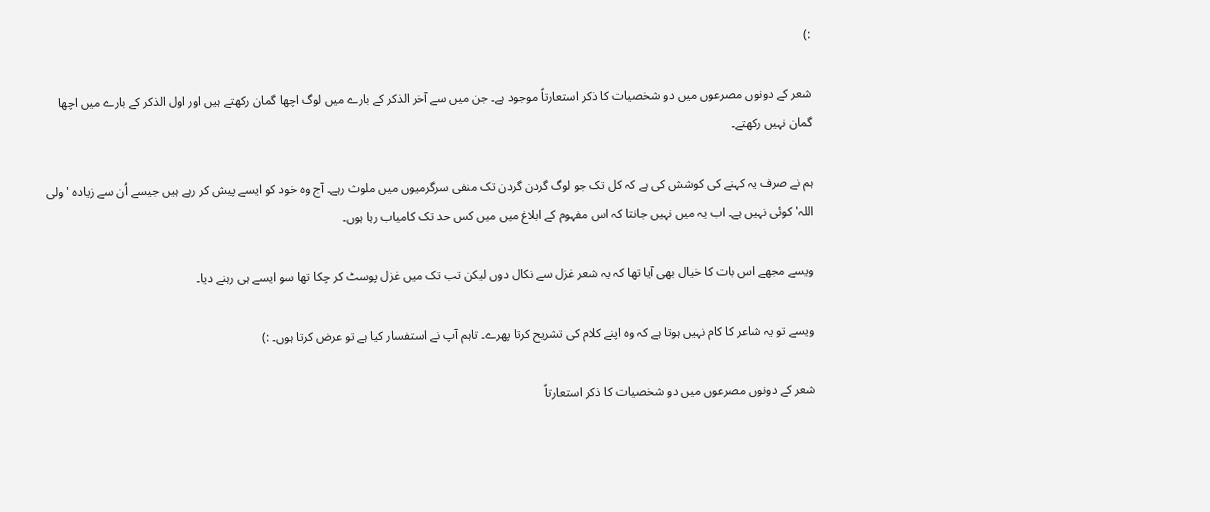:)

شعر کے دونوں مصرعوں میں دو شخصیات کا ذکر استعارتاً موجود ہے۔ جن میں سے آخر الذکر کے بارے میں لوگ اچھا گمان رکھتے ہیں اور اول الذکر کے بارے میں اچھا گمان نہیں رکھتے۔

ہم نے صرف یہ کہنے کی کوشش کی ہے کہ کل تک جو لوگ گردن گردن تک منفی سرگرمیوں میں ملوث رہے۔ آج وہ خود کو ایسے پیش کر رہے ہیں جیسے اُن سے زیادہ 'ولی اللہ' کوئی نہیں ہے۔ اب یہ میں نہیں جانتا کہ اس مفہوم کے ابلاغ میں میں کس حد تک کامیاب رہا ہوں۔

ویسے مجھے اس بات کا خیال بھی آیا تھا کہ یہ شعر غزل سے نکال دوں لیکن تب تک میں غزل پوسٹ کر چکا تھا سو ایسے ہی رہنے دیا۔

ویسے تو یہ شاعر کا کام نہیں ہوتا ہے کہ وہ اپنے کلام کی تشریح کرتا پھرے۔ تاہم آپ نے استفسار کیا ہے تو عرض کرتا ہوں۔ :)

شعر کے دونوں مصرعوں میں دو شخصیات کا ذکر استعارتاً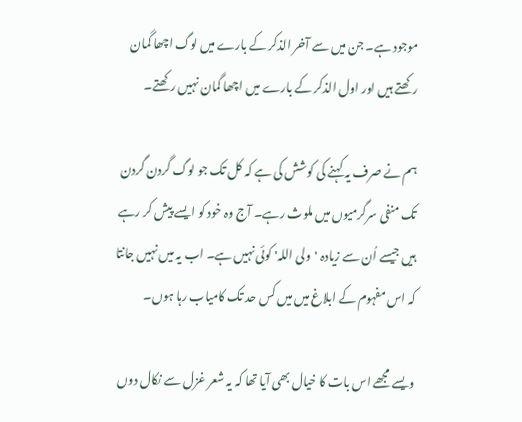موجود ہے۔ جن میں سے آخر الذکر کے بارے میں لوگ اچھا گمان رکھتے ہیں اور اول الذکر کے بارے میں اچھا گمان نہیں رکھتے۔

ہم نے صرف یہ کہنے کی کوشش کی ہے کہ کل تک جو لوگ گردن گردن تک منفی سرگرمیوں میں ملوث رہے۔ آج وہ خود کو ایسے پیش کر رہے ہیں جیسے اُن سے زیادہ 'ولی اللہ' کوئی نہیں ہے۔ اب یہ میں نہیں جانتا کہ اس مفہوم کے ابلاغ میں میں کس حد تک کامیاب رہا ہوں۔

ویسے مجھے اس بات کا خیال بھی آیا تھا کہ یہ شعر غزل سے نکال دوں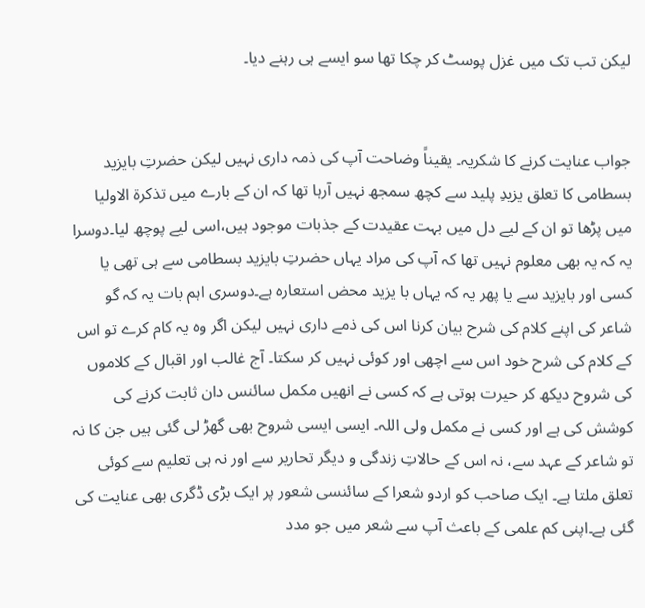لیکن تب تک میں غزل پوسٹ کر چکا تھا سو ایسے ہی رہنے دیا۔


جواب عنایت کرنے کا شکریہ۔ یقیناً وضاحت آپ کی ذمہ داری نہیں لیکن حضرتِ بایزید بسطامی کا تعلق یزیدِ پلید سے کچھ سمجھ نہیں آرہا تھا کہ ان کے بارے میں تذکرۃ الاولیا میں پڑھا تو ان کے لیے دل میں بہت عقیدت کے جذبات موجود ہیں،اسی لیے پوچھ لیا۔دوسرا یہ کہ یہ بھی معلوم نہیں تھا کہ آپ کی مراد یہاں حضرتِ بایزید بسطامی سے ہی تھی یا کسی اور بایزید سے یا پھر یہ کہ یہاں با یزید محض استعارہ ہے۔دوسری اہم بات یہ کہ گو شاعر کی اپنے کلام کی شرح بیان کرنا اس کی ذمے داری نہیں لیکن اگر وہ یہ کام کرے تو اس کے کلام کی شرح خود اس سے اچھی اور کوئی نہیں کر سکتا۔ آج غالب اور اقبال کے کلاموں کی شروح دیکھ کر حیرت ہوتی ہے کہ کسی نے انھیں مکمل سائنس دان ثابت کرنے کی کوشش کی ہے اور کسی نے مکمل ولی اللہ۔ ایسی ایسی شروح بھی گھڑ لی گئی ہیں جن کا نہ تو شاعر کے عہد سے، نہ اس کے حالاتِ زندگی و دیگر تحاریر سے اور نہ ہی تعلیم سے کوئی تعلق ملتا ہے۔ ایک صاحب کو اردو شعرا کے سائنسی شعور پر ایک بڑی ڈگری بھی عنایت کی گئی ہے۔اپنی کم علمی کے باعث آپ سے شعر میں جو مدد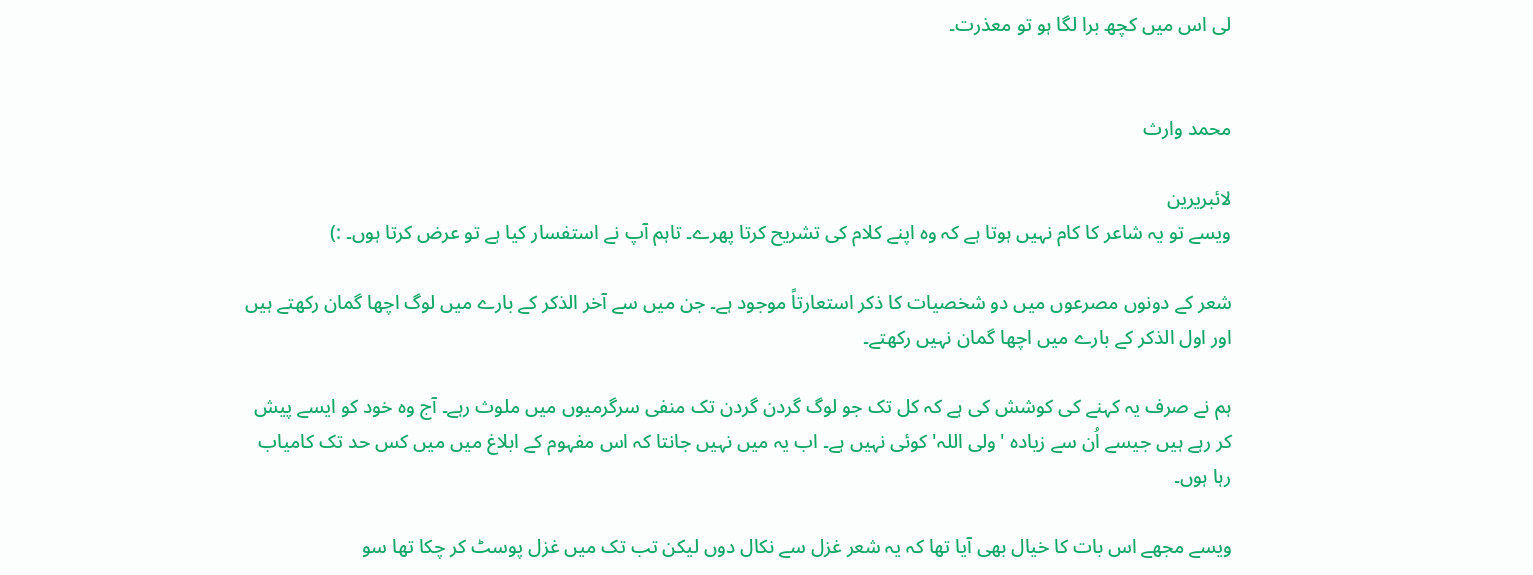لی اس میں کچھ برا لگا ہو تو معذرت۔


محمد وارث

لائبریرین
ویسے تو یہ شاعر کا کام نہیں ہوتا ہے کہ وہ اپنے کلام کی تشریح کرتا پھرے۔ تاہم آپ نے استفسار کیا ہے تو عرض کرتا ہوں۔ :)

شعر کے دونوں مصرعوں میں دو شخصیات کا ذکر استعارتاً موجود ہے۔ جن میں سے آخر الذکر کے بارے میں لوگ اچھا گمان رکھتے ہیں اور اول الذکر کے بارے میں اچھا گمان نہیں رکھتے۔

ہم نے صرف یہ کہنے کی کوشش کی ہے کہ کل تک جو لوگ گردن گردن تک منفی سرگرمیوں میں ملوث رہے۔ آج وہ خود کو ایسے پیش کر رہے ہیں جیسے اُن سے زیادہ 'ولی اللہ' کوئی نہیں ہے۔ اب یہ میں نہیں جانتا کہ اس مفہوم کے ابلاغ میں میں کس حد تک کامیاب رہا ہوں۔

ویسے مجھے اس بات کا خیال بھی آیا تھا کہ یہ شعر غزل سے نکال دوں لیکن تب تک میں غزل پوسٹ کر چکا تھا سو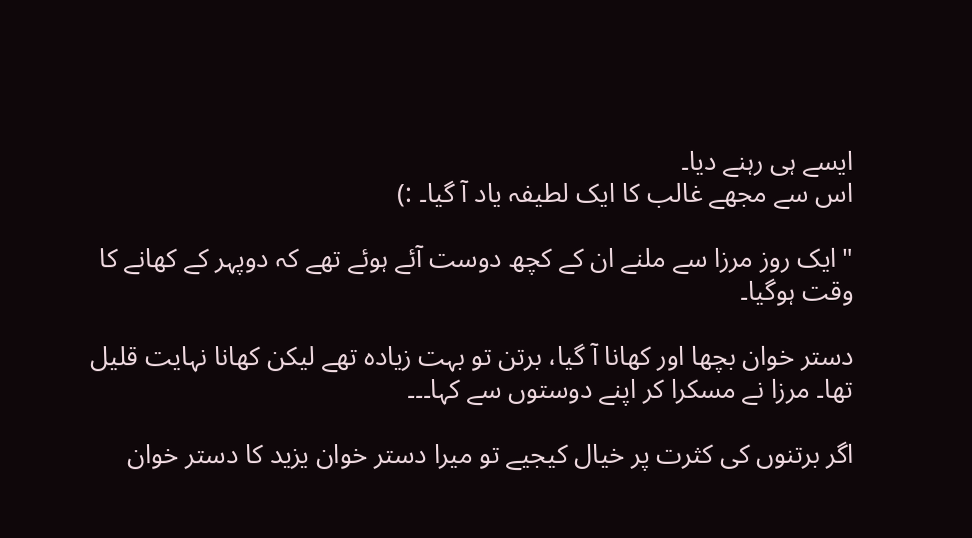ایسے ہی رہنے دیا۔
اس سے مجھے غالب کا ایک لطیفہ یاد آ گیا۔ :)

"ایک روز مرزا سے ملنے ان کے کچھ دوست آئے ہوئے تھے کہ دوپہر کے کھانے کا وقت ہوگیا۔

دستر خوان بچھا اور کھانا آ گیا، برتن تو بہت زیادہ تھے لیکن کھانا نہایت قلیل تھا۔ مرزا نے مسکرا کر اپنے دوستوں سے کہا۔۔۔

اگر برتنوں کی کثرت پر خیال کیجیے تو میرا دستر خوان یزید کا دستر خوان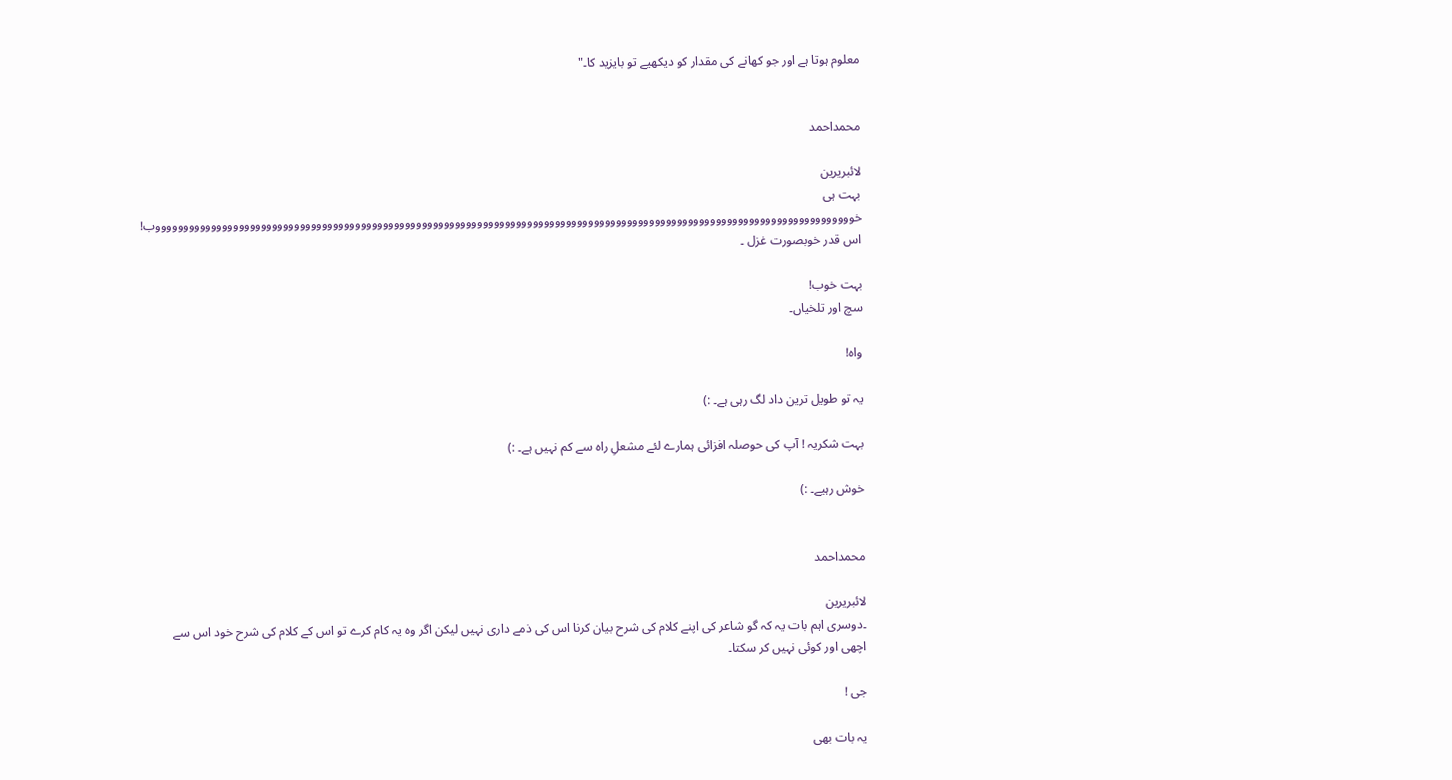معلوم ہوتا ہے اور جو کھانے کی مقدار کو دیکھیے تو بایزید کا۔"


محمداحمد

لائبریرین
بہت ہی خووووووووووووووووووووووووووووووووووووووووووووووووووووووووووووووووووووووووووووووووووووووووووووووووووووووووووووووووووووووووووووووب!
اس قدر خوبصورت غزل ۔

بہت خوب!
سچ اور تلخیاں۔

واہ!

یہ تو طویل ترین داد لگ رہی ہے۔ :)

بہت شکریہ ! آپ کی حوصلہ افزائی ہمارے لئے مشعلِ راہ سے کم نہیں ہے۔ :)

خوش رہیے۔ :)


محمداحمد

لائبریرین
۔دوسری اہم بات یہ کہ گو شاعر کی اپنے کلام کی شرح بیان کرنا اس کی ذمے داری نہیں لیکن اگر وہ یہ کام کرے تو اس کے کلام کی شرح خود اس سے اچھی اور کوئی نہیں کر سکتا۔

جی !

یہ بات بھی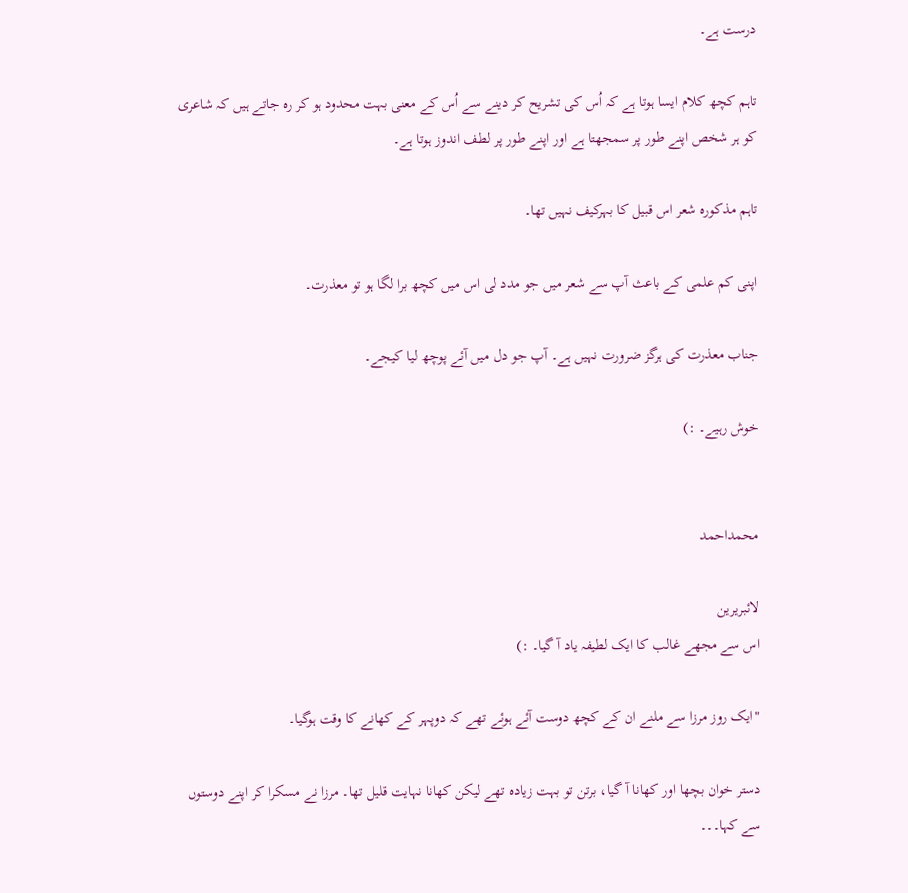درست ہے۔

تاہم کچھ کلام ایسا ہوتا ہے کہ اُس کی تشریح کر دینے سے اُس کے معنی بہت محدود ہو کر رہ جاتے ہیں کہ شاعری کو ہر شخص اپنے طور پر سمجھتا ہے اور اپنے طور پر لطف اندوز ہوتا ہے۔

تاہم مذکورہ شعر اس قبیل کا بہرکیف نہیں تھا۔

اپنی کم علمی کے باعث آپ سے شعر میں جو مدد لی اس میں کچھ برا لگا ہو تو معذرت۔

جناب معذرت کی ہرگز ضرورت نہیں ہے۔ آپ جو دل میں آئے پوچھ لیا کیجے۔

خوش رہیے۔ :)


محمداحمد

لائبریرین
اس سے مجھے غالب کا ایک لطیفہ یاد آ گیا۔ :)

"ایک روز مرزا سے ملنے ان کے کچھ دوست آئے ہوئے تھے کہ دوپہر کے کھانے کا وقت ہوگیا۔

دستر خوان بچھا اور کھانا آ گیا، برتن تو بہت زیادہ تھے لیکن کھانا نہایت قلیل تھا۔ مرزا نے مسکرا کر اپنے دوستوں سے کہا۔۔۔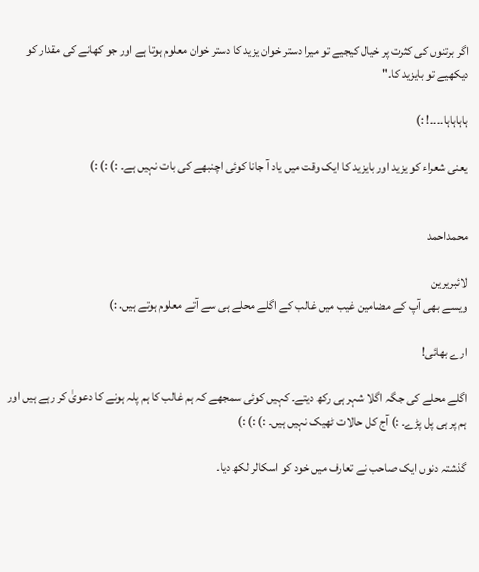اگر برتنوں کی کثرت پر خیال کیجیے تو میرا دستر خوان یزید کا دستر خوان معلوم ہوتا ہے اور جو کھانے کی مقدار کو دیکھیے تو بایزید کا۔"

ہاہاہاہا۔۔۔۔! :)

یعنی شعراء کو یزید اور بایزید کا ایک وقت میں یاد آ جانا کوئی اچنبھے کی بات نہیں ہے۔ :) :) :)


محمداحمد

لائبریرین
ویسے بھی آپ کے مضامین غیب میں غالب کے اگلے محلے ہی سے آتے معلوم ہوتے ہیں. :)

ارے بھائی!

اگلے محلے کی جگہ اگلا شہر ہی رکھ دیتے۔ کہیں کوئی سمجھے کہ ہم غالب کا ہم پلہ ہونے کا دعویٰ کر رہے ہیں اور ہم پر ہی پل پڑے۔ :) آج کل حالات ٹھیک نہیں ہیں۔ :) :) :)

گذشتہ دنوں ایک صاحب نے تعارف میں خود کو اسکالر لکھ دیا۔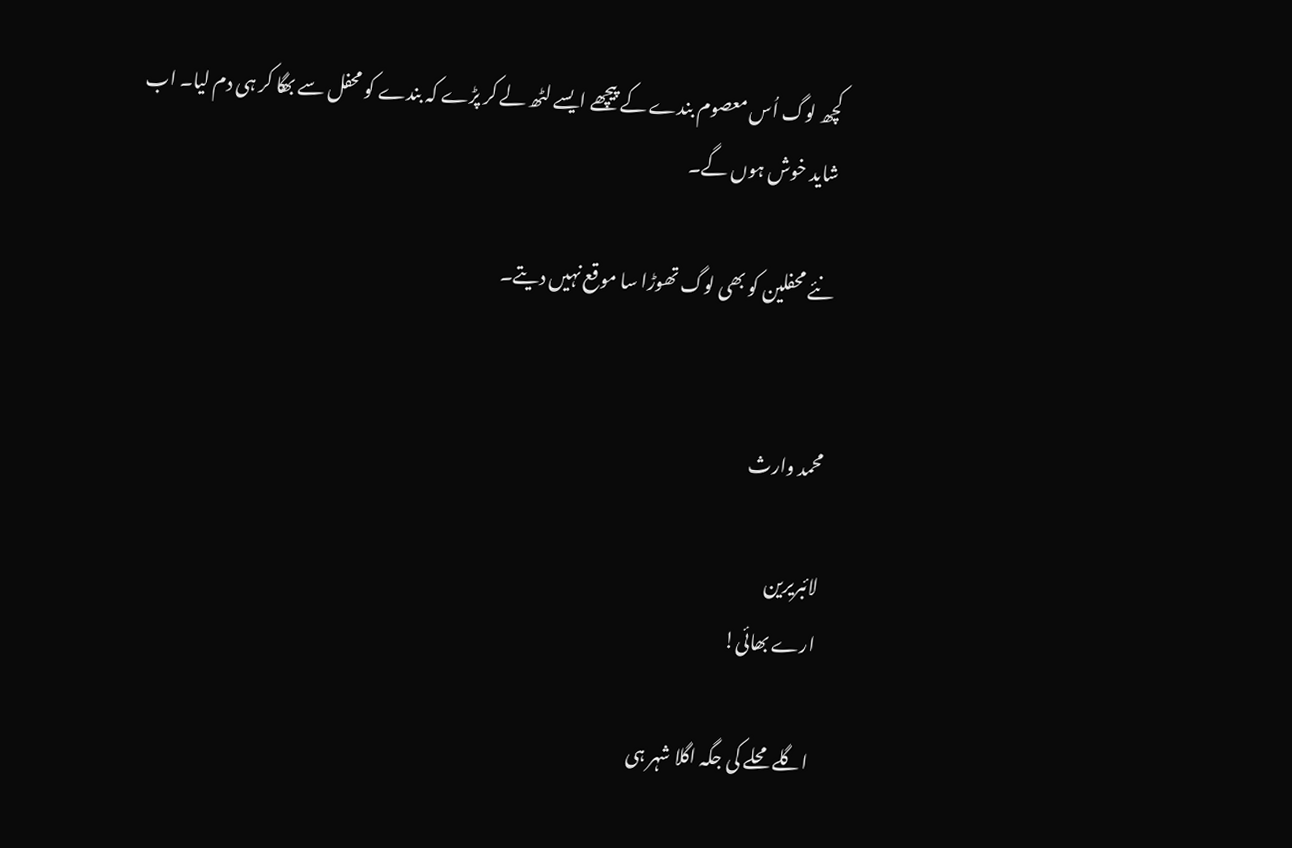کچھ لوگ اُس معصوم بندے کے پیچھے ایسے لٹھ لے کر پڑے کہ بندے کو محفل سے بھگا کر ہی دم لیا۔ اب شاید خوش ہوں گے۔

نئے محفلین کو بھی لوگ تھوڑا سا موقع نہیں دیتے۔


محمد وارث

لائبریرین
ارے بھائی!

اگلے محلے کی جگہ اگلا شہر ہی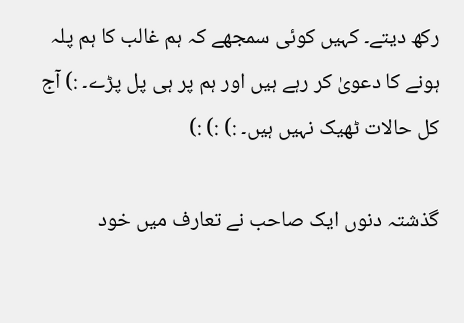رکھ دیتے۔ کہیں کوئی سمجھے کہ ہم غالب کا ہم پلہ ہونے کا دعویٰ کر رہے ہیں اور ہم پر ہی پل پڑے۔ :) آج کل حالات ٹھیک نہیں ہیں۔ :) :) :)

گذشتہ دنوں ایک صاحب نے تعارف میں خود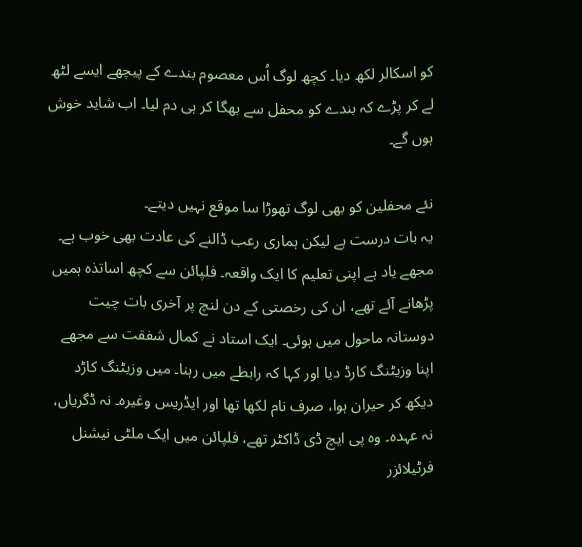کو اسکالر لکھ دیا۔ کچھ لوگ اُس معصوم بندے کے پیچھے ایسے لٹھ لے کر پڑے کہ بندے کو محفل سے بھگا کر ہی دم لیا۔ اب شاید خوش ہوں گے۔

نئے محفلین کو بھی لوگ تھوڑا سا موقع نہیں دیتے۔
یہ بات درست ہے لیکن ہماری رعب ڈالنے کی عادت بھی خوب ہے۔ مجھے یاد ہے اپنی تعلیم کا ایک واقعہ۔ فلپائن سے کچھ اساتذہ ہمیں پڑھانے آئے تھے، ان کی رخصتی کے دن لنچ پر آخری بات چیت دوستانہ ماحول میں ہوئی۔ ایک استاد نے کمال شفقت سے مجھے اپنا وزیٹنگ کارڈ دیا اور کہا کہ رابطے میں رہنا۔ میں وزیٹنگ کاڑد دیکھ کر حیران ہوا، صرف نام لکھا تھا اور ایڈریس وغیرہ۔ نہ ڈگریاں، نہ عہدہ۔ وہ پی ایچ ڈی ڈاکٹر تھے، فلپائن میں ایک ملٹی نیشنل فرٹیلائزر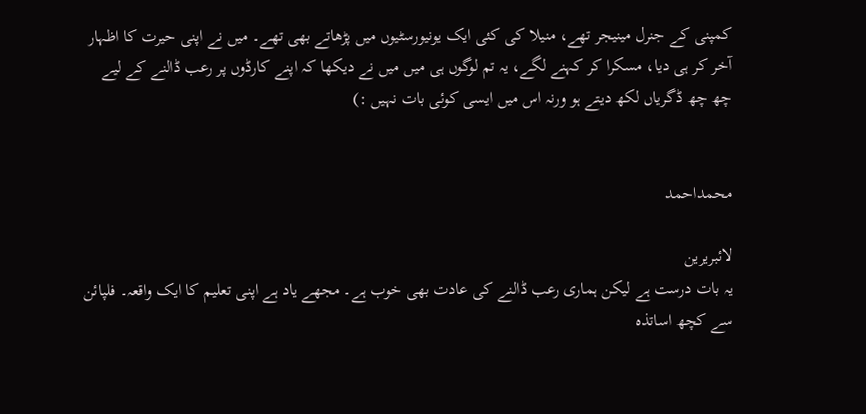کمپنی کے جنرل مینیجر تھے، منیلا کی کئی ایک یونیورسٹیوں میں پڑھاتے بھی تھے۔ میں نے اپنی حیرت کا اظہار آخر کر ہی دیا، مسکرا کر کہنے لگے، یہ تم لوگوں ہی میں میں نے دیکھا کہ اپنے کارڈوں پر رعب ڈالنے کے لیے چھ چھ ڈگریاں لکھ دیتے ہو ورنہ اس میں ایسی کوئی بات نہیں :)


محمداحمد

لائبریرین
یہ بات درست ہے لیکن ہماری رعب ڈالنے کی عادت بھی خوب ہے۔ مجھے یاد ہے اپنی تعلیم کا ایک واقعہ۔ فلپائن سے کچھ اساتذہ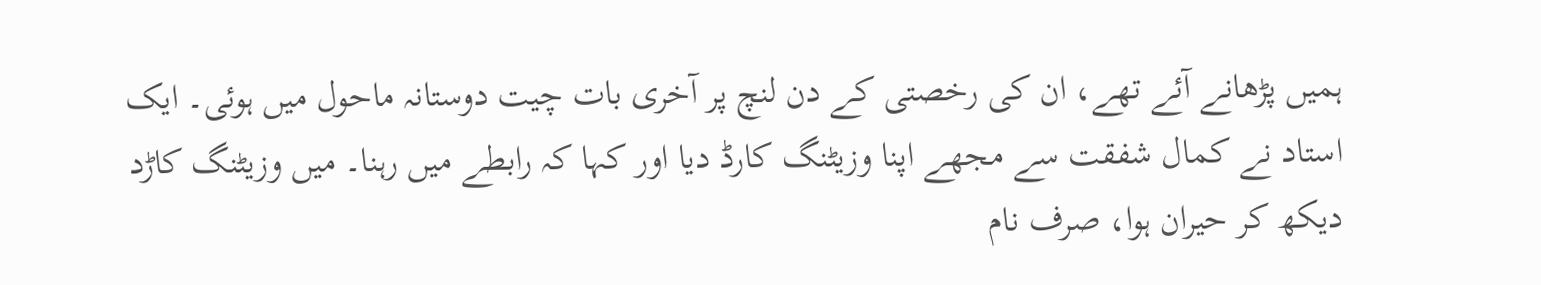ہمیں پڑھانے آئے تھے، ان کی رخصتی کے دن لنچ پر آخری بات چیت دوستانہ ماحول میں ہوئی۔ ایک استاد نے کمال شفقت سے مجھے اپنا وزیٹنگ کارڈ دیا اور کہا کہ رابطے میں رہنا۔ میں وزیٹنگ کاڑد دیکھ کر حیران ہوا، صرف نام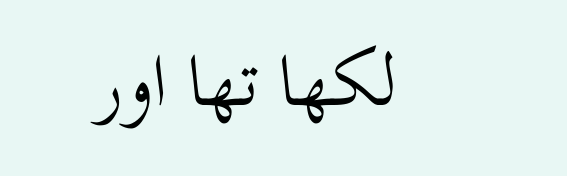لکھا تھا اور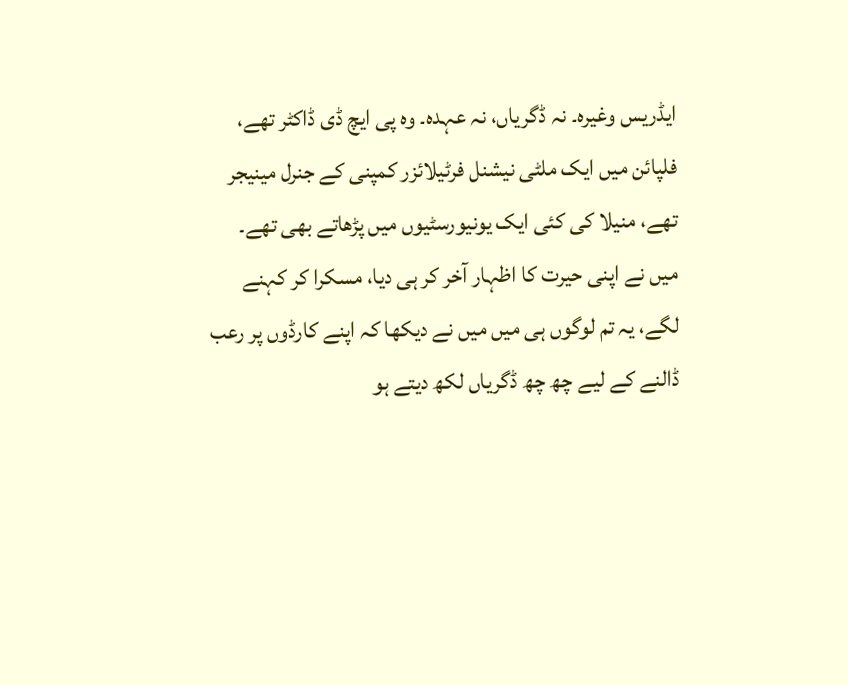ایڈریس وغیرہ۔ نہ ڈگریاں، نہ عہدہ۔ وہ پی ایچ ڈی ڈاکٹر تھے، فلپائن میں ایک ملٹی نیشنل فرٹیلائزر کمپنی کے جنرل مینیجر تھے، منیلا کی کئی ایک یونیورسٹیوں میں پڑھاتے بھی تھے۔ میں نے اپنی حیرت کا اظہار آخر کر ہی دیا، مسکرا کر کہنے لگے، یہ تم لوگوں ہی میں میں نے دیکھا کہ اپنے کارڈوں پر رعب ڈالنے کے لیے چھ چھ ڈگریاں لکھ دیتے ہو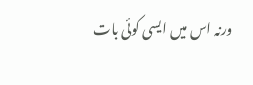ورنہ اس میں ایسی کوئی بات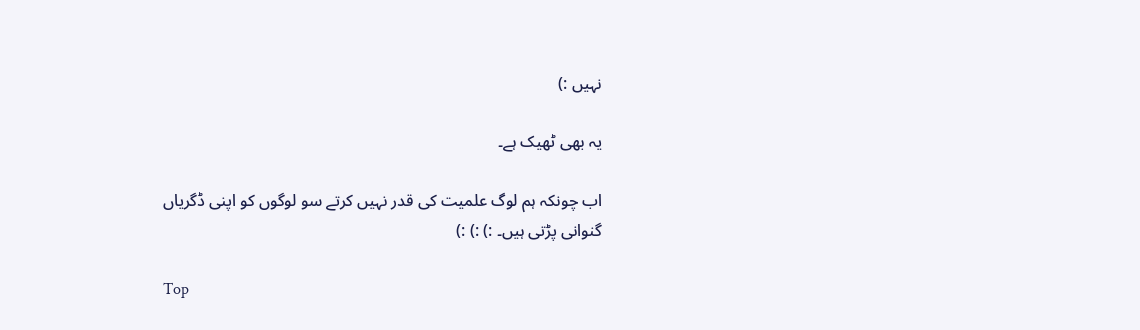نہیں :)

یہ بھی ٹھیک ہے۔

اب چونکہ ہم لوگ علمیت کی قدر نہیں کرتے سو لوگوں کو اپنی ڈگریاں گنوانی پڑتی ہیں۔ :) :) :)

Top